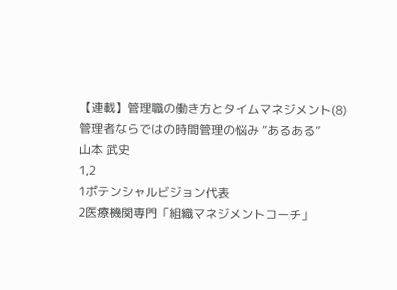【連載】管理職の働き方とタイムマネジメント(8)
管理者ならではの時間管理の悩み “あるある”
山本 武史
1,2
1ポテンシャルビジョン代表
2医療機関専門「組織マネジメントコーチ」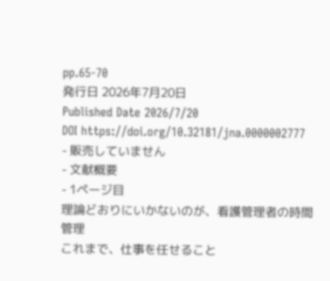pp.65-70
発行日 2026年7月20日
Published Date 2026/7/20
DOI https://doi.org/10.32181/jna.0000002777
- 販売していません
- 文献概要
- 1ページ目
理論どおりにいかないのが、看護管理者の時間管理
これまで、仕事を任せること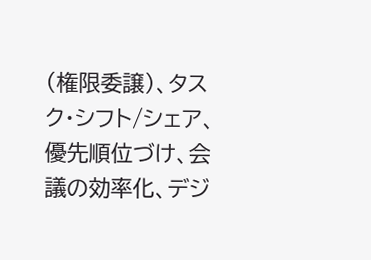(権限委譲)、タスク・シフト/シェア、優先順位づけ、会議の効率化、デジ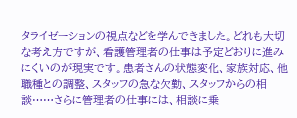タライゼーションの視点などを学んできました。どれも大切な考え方ですが、看護管理者の仕事は予定どおりに進みにくいのが現実です。患者さんの状態変化、家族対応、他職種との調整、スタッフの急な欠勤、スタッフからの相談……さらに管理者の仕事には、相談に乗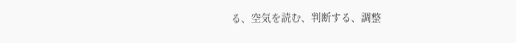る、空気を読む、判断する、調整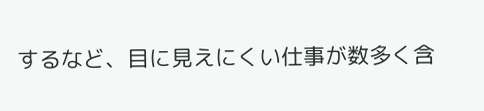するなど、目に見えにくい仕事が数多く含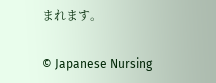まれます。

© Japanese Nursing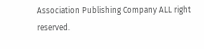Association Publishing Company ALL right reserved.